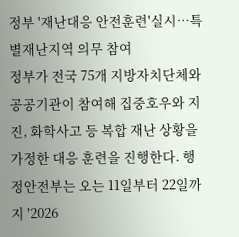정부 '재난대응 안전훈련'실시…특별재난지역 의무 참여
정부가 전국 75개 지방자치단체와 공공기관이 참여해 집중호우와 지진, 화학사고 등 복합 재난 상황을 가정한 대응 훈련을 진행한다. 행정안전부는 오는 11일부터 22일까지 '2026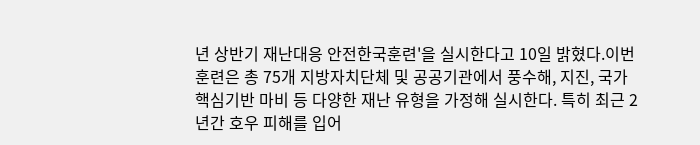년 상반기 재난대응 안전한국훈련'을 실시한다고 10일 밝혔다.이번 훈련은 총 75개 지방자치단체 및 공공기관에서 풍수해, 지진, 국가핵심기반 마비 등 다양한 재난 유형을 가정해 실시한다. 특히 최근 2년간 호우 피해를 입어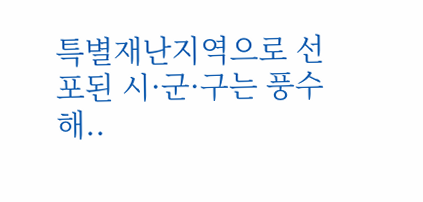특별재난지역으로 선포된 시·군·구는 풍수해..